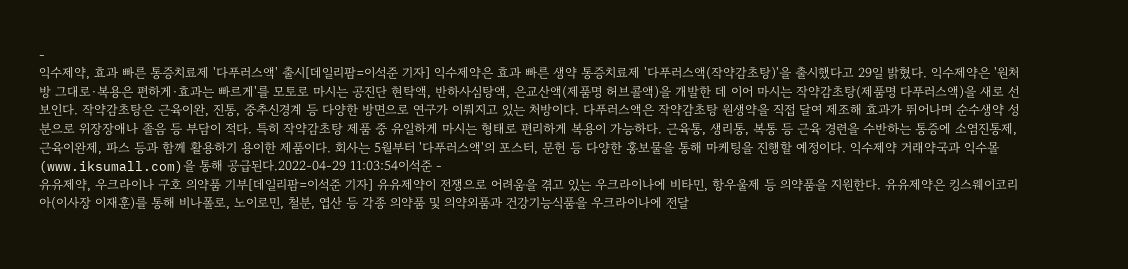-
익수제약, 효과 빠른 통증치료제 '다푸러스액' 출시[데일리팜=이석준 기자] 익수제약은 효과 빠른 생약 통증치료제 '다푸러스액(작약감초탕)'을 출시했다고 29일 밝혔다. 익수제약은 '원처방 그대로·복용은 편하게·효과는 빠르게'를 모토로 마시는 공진단 현탁액, 반하사심탕액, 은교산액(제품명 허브콜액)을 개발한 데 이어 마시는 작약감초탕(제품명 다푸러스액)을 새로 선보인다. 작약감초탕은 근육이완, 진통, 중추신경계 등 다양한 방면으로 연구가 이뤄지고 있는 처방이다. 다푸러스액은 작약감초탕 원생약을 직접 달여 제조해 효과가 뛰어나며 순수생약 성분으로 위장장애나 졸음 등 부담이 적다. 특히 작약감초탕 제품 중 유일하게 마시는 형태로 편리하게 복용이 가능하다. 근육통, 생리통, 복통 등 근육 경련을 수반하는 통증에 소염진통제, 근육이완제, 파스 등과 함께 활용하기 용이한 제품이다. 회사는 5월부터 '다푸러스액'의 포스터, 문헌 등 다양한 홍보물을 통해 마케팅을 진행할 예정이다. 익수제약 거래약국과 익수몰(www.iksumall.com)을 통해 공급된다.2022-04-29 11:03:54이석준 -
유유제약, 우크라이나 구호 의약품 기부[데일리팜=이석준 기자] 유유제약이 전쟁으로 어려움을 겪고 있는 우크라이나에 비타민, 항우울제 등 의약품을 지원한다. 유유제약은 킹스웨이코리아(이사장 이재훈)를 통해 비나폴로, 노이로민, 철분, 엽산 등 각종 의약품 및 의약외품과 건강기능식품을 우크라이나에 전달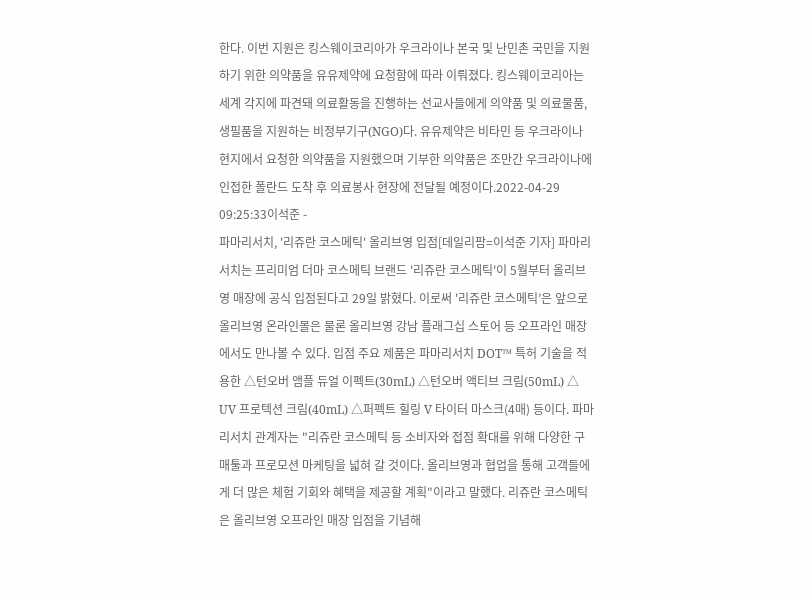한다. 이번 지원은 킹스웨이코리아가 우크라이나 본국 및 난민촌 국민을 지원하기 위한 의약품을 유유제약에 요청함에 따라 이뤄졌다. 킹스웨이코리아는 세계 각지에 파견돼 의료활동을 진행하는 선교사들에게 의약품 및 의료물품, 생필품을 지원하는 비정부기구(NGO)다. 유유제약은 비타민 등 우크라이나 현지에서 요청한 의약품을 지원했으며 기부한 의약품은 조만간 우크라이나에 인접한 폴란드 도착 후 의료봉사 현장에 전달될 예정이다.2022-04-29 09:25:33이석준 -
파마리서치, '리쥬란 코스메틱' 올리브영 입점[데일리팜=이석준 기자] 파마리서치는 프리미엄 더마 코스메틱 브랜드 '리쥬란 코스메틱'이 5월부터 올리브영 매장에 공식 입점된다고 29일 밝혔다. 이로써 '리쥬란 코스메틱’은 앞으로 올리브영 온라인몰은 물론 올리브영 강남 플래그십 스토어 등 오프라인 매장에서도 만나볼 수 있다. 입점 주요 제품은 파마리서치 DOT™ 특허 기술을 적용한 △턴오버 앰플 듀얼 이펙트(30mL) △턴오버 액티브 크림(50mL) △ UV 프로텍션 크림(40mL) △퍼펙트 힐링 V 타이터 마스크(4매) 등이다. 파마리서치 관계자는 "리쥬란 코스메틱 등 소비자와 접점 확대를 위해 다양한 구매툴과 프로모션 마케팅을 넓혀 갈 것이다. 올리브영과 협업을 통해 고객들에게 더 많은 체험 기회와 혜택을 제공할 계획"이라고 말했다. 리쥬란 코스메틱은 올리브영 오프라인 매장 입점을 기념해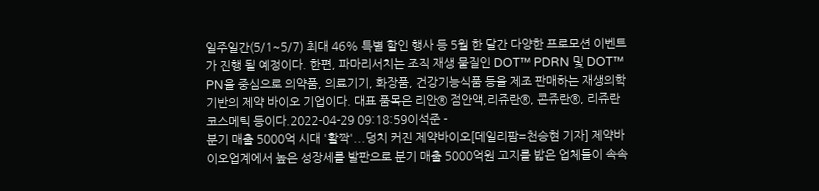일주일간(5/1~5/7) 최대 46% 특별 할인 행사 등 5월 한 달간 다양한 프로모션 이벤트가 진행 될 예정이다. 한편, 파마리서치는 조직 재생 물질인 DOT™ PDRN 및 DOT™ PN을 중심으로 의약품, 의료기기, 화장품, 건강기능식품 등을 제조 판매하는 재생의학 기반의 제약 바이오 기업이다. 대표 품목은 리안® 점안액,리쥬란®, 콘쥬란®, 리쥬란 코스메틱 등이다.2022-04-29 09:18:59이석준 -
분기 매출 5000억 시대 '활짝'...덩치 커진 제약바이오[데일리팜=천승현 기자] 제약바이오업계에서 높은 성장세를 발판으로 분기 매출 5000억원 고지를 밟은 업체들이 속속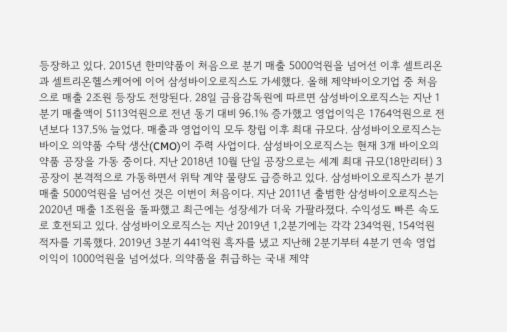등장하고 있다. 2015년 한미약품이 처음으로 분기 매출 5000억원을 넘어선 이후 셀트리온과 셀트리온헬스케어에 이어 삼성바이오로직스도 가세했다. 올해 제약바이오기업 중 처음으로 매출 2조원 등장도 전망된다. 28일 금융감독원에 따르면 삼성바이오로직스는 지난 1분기 매출액이 5113억원으로 전년 동기 대비 96.1% 증가했고 영업이익은 1764억원으로 전년보다 137.5% 늘었다. 매출과 영업이익 모두 창립 이후 최대 규모다. 삼성바이오로직스는 바이오 의약품 수탁 생산(CMO)이 주력 사업이다. 삼성바이오로직스는 현재 3개 바이오의약품 공장을 가동 중이다. 지난 2018년 10월 단일 공장으로는 세계 최대 규모(18만리터) 3공장이 본격적으로 가동하면서 위탁 계약 물량도 급증하고 있다. 삼성바이오로직스가 분기 매출 5000억원을 넘어선 것은 이번이 처음이다. 지난 2011년 출범한 삼성바이오로직스는 2020년 매출 1조원을 돌파했고 최근에는 성장세가 더욱 가팔라졌다. 수익성도 빠른 속도로 호전되고 있다. 삼성바이오로직스는 지난 2019년 1,2분기에는 각각 234억원, 154억원 적자를 기록했다. 2019년 3분기 441억원 흑자를 냈고 지난해 2분기부터 4분기 연속 영업이익이 1000억원을 넘어섰다. 의약품을 취급하는 국내 제약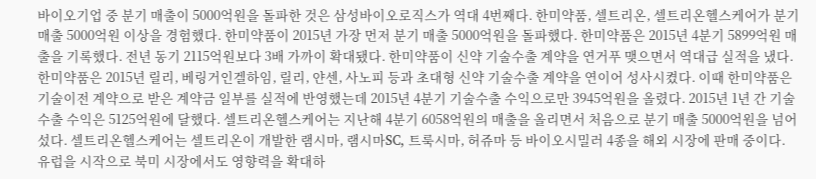바이오기업 중 분기 매출이 5000억원을 돌파한 것은 삼성바이오로직스가 역대 4번째다. 한미약품, 셀트리온, 셀트리온헬스케어가 분기 매출 5000억원 이상을 경험했다. 한미약품이 2015년 가장 먼저 분기 매출 5000억원을 돌파했다. 한미약품은 2015년 4분기 5899억원 매출을 기록했다. 전년 동기 2115억원보다 3배 가까이 확대됐다. 한미약품이 신약 기술수출 계약을 연거푸 맺으면서 역대급 실적을 냈다. 한미약품은 2015년 릴리, 베링거인겔하임, 릴리, 얀센, 사노피 등과 초대형 신약 기술수출 계약을 연이어 성사시켰다. 이때 한미약품은 기술이전 계약으로 받은 계약금 일부를 실적에 반영했는데 2015년 4분기 기술수출 수익으로만 3945억원을 올렸다. 2015년 1년 간 기술수출 수익은 5125억원에 달했다. 셀트리온헬스케어는 지난해 4분기 6058억원의 매출을 올리면서 처음으로 분기 매출 5000억원을 넘어섰다. 셀트리온헬스케어는 셀트리온이 개발한 램시마, 램시마SC, 트룩시마, 허쥬마 등 바이오시밀러 4종을 해외 시장에 판매 중이다. 유럽을 시작으로 북미 시장에서도 영향력을 확대하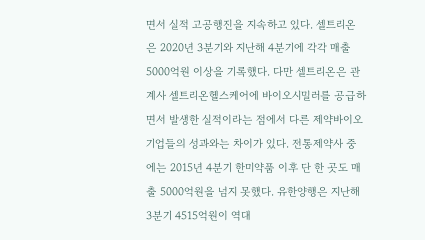면서 실적 고공행진을 지속하고 있다. 셀트리온은 2020년 3분기와 지난해 4분기에 각각 매출 5000억원 이상을 기록했다. 다만 셀트리온은 관계사 셀트리온헬스케어에 바이오시밀러를 공급하면서 발생한 실적이라는 점에서 다른 제약바이오기업들의 성과와는 차이가 있다. 전통제약사 중에는 2015년 4분기 한미약품 이후 단 한 곳도 매출 5000억원을 넘지 못했다. 유한양행은 지난해 3분기 4515억원이 역대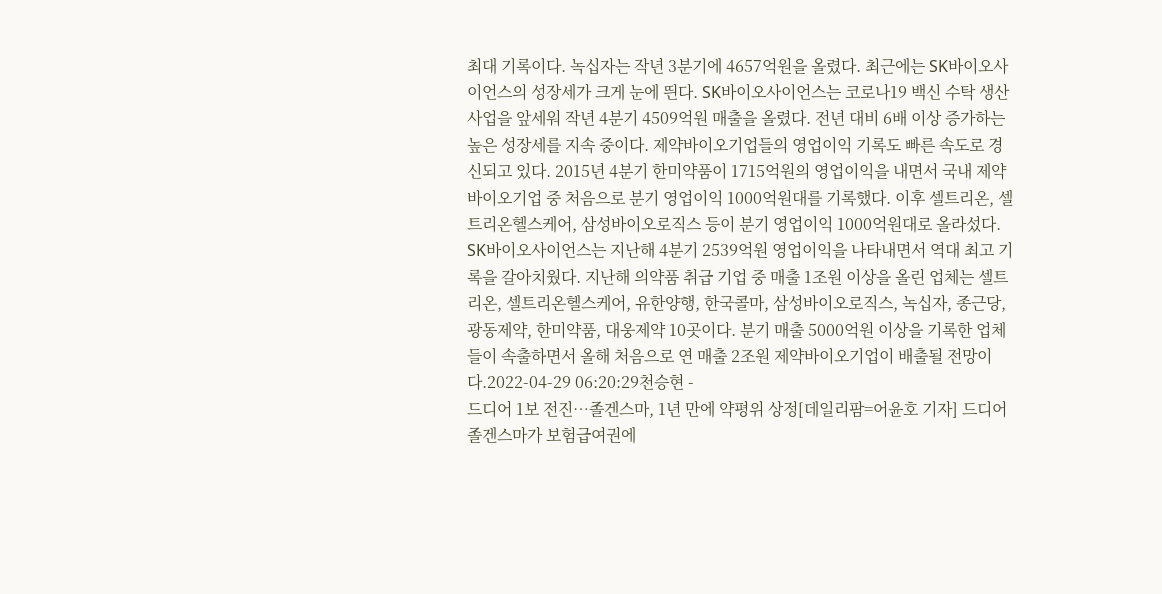최대 기록이다. 녹십자는 작년 3분기에 4657억원을 올렸다. 최근에는 SK바이오사이언스의 성장세가 크게 눈에 띈다. SK바이오사이언스는 코로나19 백신 수탁 생산 사업을 앞세워 작년 4분기 4509억원 매출을 올렸다. 전년 대비 6배 이상 증가하는 높은 성장세를 지속 중이다. 제약바이오기업들의 영업이익 기록도 빠른 속도로 경신되고 있다. 2015년 4분기 한미약품이 1715억원의 영업이익을 내면서 국내 제약바이오기업 중 처음으로 분기 영업이익 1000억원대를 기록했다. 이후 셀트리온, 셀트리온헬스케어, 삼성바이오로직스 등이 분기 영업이익 1000억원대로 올라섰다. SK바이오사이언스는 지난해 4분기 2539억원 영업이익을 나타내면서 역대 최고 기록을 갈아치웠다. 지난해 의약품 취급 기업 중 매출 1조원 이상을 올린 업체는 셀트리온, 셀트리온헬스케어, 유한양행, 한국콜마, 삼성바이오로직스, 녹십자, 종근당, 광동제약, 한미약품, 대웅제약 10곳이다. 분기 매출 5000억원 이상을 기록한 업체들이 속출하면서 올해 처음으로 연 매출 2조원 제약바이오기업이 배출될 전망이다.2022-04-29 06:20:29천승현 -
드디어 1보 전진…졸겐스마, 1년 만에 약평위 상정[데일리팜=어윤호 기자] 드디어 졸겐스마가 보험급여권에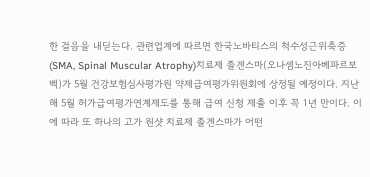한 걸음을 내딛는다. 관련업계에 따르면 한국노바티스의 척수성근위축증(SMA, Spinal Muscular Atrophy)치료제 졸겐스마(오나셈노진아베파르보벡)가 5월 건강보험심사평가원 약제급여평가위원회에 상정될 예정이다. 지난해 5월 허가급여평가연계제도를 통해 급여 신청 제출 이후 꼭 1년 만이다. 이에 따라 또 하나의 고가 원샷 치료제 졸겐스마가 어떤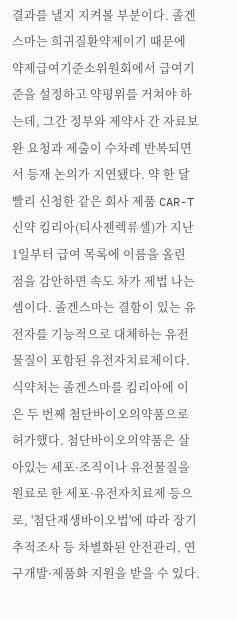결과를 낼지 지켜볼 부분이다. 졸겐스마는 희귀질환약제이기 때문에 약제급여기준소위원회에서 급여기준을 설정하고 약평위를 거쳐야 하는데, 그간 정부와 제약사 간 자료보완 요청과 제출이 수차례 반복되면서 등재 논의가 지연됐다. 약 한 달 빨리 신청한 같은 회사 제품 CAR-T 신약 킴리아(티사젠렉류셀)가 지난 1일부터 급여 목록에 이름을 올린 점을 감안하면 속도 차가 제법 나는 셈이다. 졸겐스마는 결함이 있는 유전자를 기능적으로 대체하는 유전물질이 포함된 유전자치료제이다. 식약처는 졸겐스마를 킴리아에 이은 두 번째 첨단바이오의약품으로 허가했다. 첨단바이오의약품은 살아있는 세포·조직이나 유전물질을 원료로 한 세포·유전자치료제 등으로, '첨단재생바이오법'에 따라 장기 추적조사 등 차별화된 안전관리, 연구개발·제품화 지원을 받을 수 있다.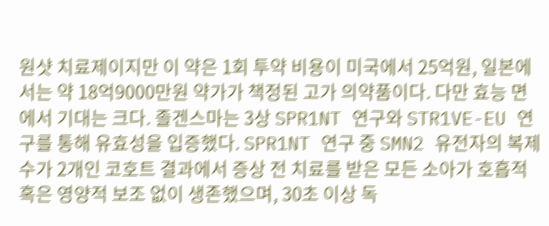원샷 치료제이지만 이 약은 1회 투약 비용이 미국에서 25억원, 일본에서는 약 18억9000만원 약가가 책정된 고가 의약품이다. 다만 효능 면에서 기대는 크다. 졸겐스마는 3상 SPR1NT 연구와 STR1VE-EU 연구를 통해 유효성을 입증했다. SPR1NT 연구 중 SMN2 유전자의 복제수가 2개인 코호트 결과에서 증상 전 치료를 받은 모든 소아가 호흡적 혹은 영양적 보조 없이 생존했으며, 30초 이상 독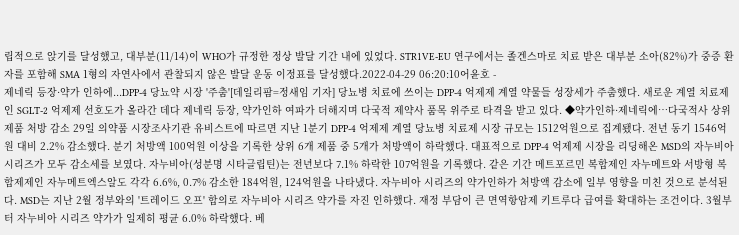립적으로 앉기를 달성했고, 대부분(11/14)이 WHO가 규정한 정상 발달 기간 내에 있었다. STR1VE-EU 연구에서는 졸겐스마로 치료 받은 대부분 소아(82%)가 중증 환자를 포함해 SMA 1형의 자연사에서 관찰되지 않은 발달 운동 이정표를 달성했다.2022-04-29 06:20:10어윤호 -
제네릭 등장·약가 인하에...DPP-4 당뇨약 시장 '주춤'[데일리팜=정새임 기자] 당뇨병 치료에 쓰이는 DPP-4 억제제 계열 약물들 성장세가 주춤했다. 새로운 계열 치료제인 SGLT-2 억제제 선호도가 올라간 데다 제네릭 등장, 약가인하 여파가 더해지며 다국적 제약사 품목 위주로 타격을 받고 있다. ◆약가인하·제네릭에…다국적사 상위 제품 처방 감소 29일 의약품 시장조사기관 유비스트에 따르면 지난 1분기 DPP-4 억제제 계열 당뇨병 치료제 시장 규모는 1512억원으로 집계됐다. 전년 동기 1546억원 대비 2.2% 감소했다. 분기 처방액 100억원 이상을 기록한 상위 6개 제품 중 5개가 처방액이 하락했다. 대표적으로 DPP-4 억제제 시장을 리딩해온 MSD의 자누비아 시리즈가 모두 감소세를 보였다. 자누비아(성분명 시타글립틴)는 전년보다 7.1% 하락한 107억원을 기록했다. 같은 기간 메트포르민 복합제인 자누메트와 서방형 복합제제인 자누메트엑스알도 각각 6.6%, 0.7% 감소한 184억원, 124억원을 나타냈다. 자누비아 시리즈의 약가인하가 처방액 감소에 일부 영향을 미친 것으로 분석된다. MSD는 지난 2월 정부와의 '트레이드 오프' 합의로 자누비아 시리즈 약가를 자진 인하했다. 재정 부담이 큰 면역항암제 키트루다 급여를 확대하는 조건이다. 3월부터 자누비아 시리즈 약가가 일제히 평균 6.0% 하락했다. 베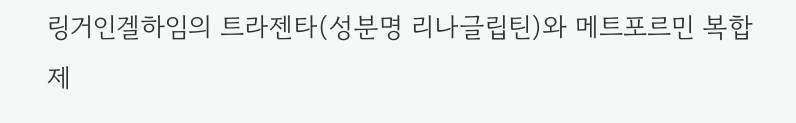링거인겔하임의 트라젠타(성분명 리나글립틴)와 메트포르민 복합제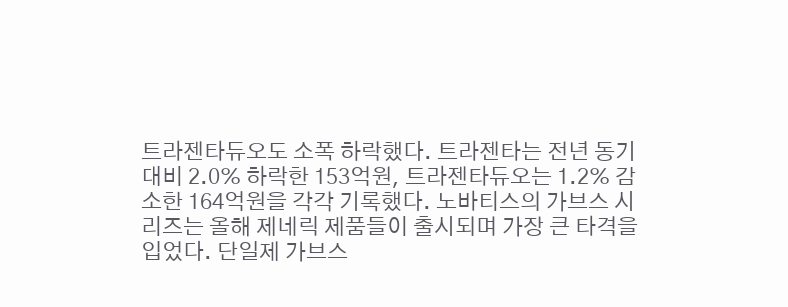트라젠타듀오도 소폭 하락했다. 트라젠타는 전년 동기 대비 2.0% 하락한 153억원, 트라젠타듀오는 1.2% 감소한 164억원을 각각 기록했다. 노바티스의 가브스 시리즈는 올해 제네릭 제품들이 출시되며 가장 큰 타격을 입었다. 단일제 가브스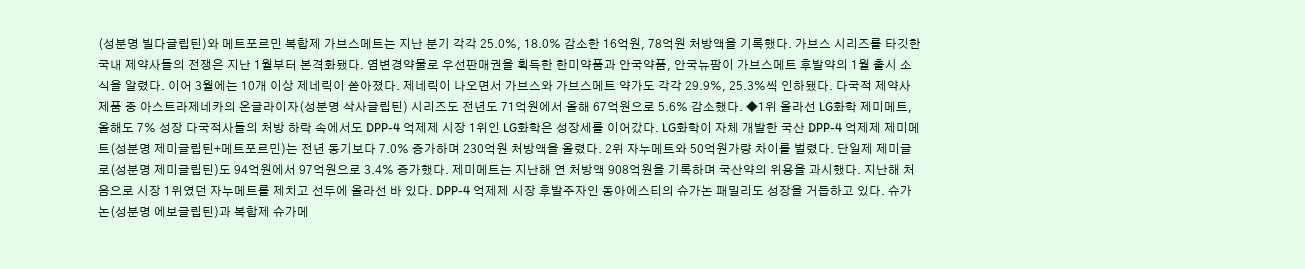(성분명 빌다글립틴)와 메트포르민 복합제 가브스메트는 지난 분기 각각 25.0%, 18.0% 감소한 16억원, 78억원 처방액을 기록했다. 가브스 시리즈를 타깃한 국내 제약사들의 전쟁은 지난 1월부터 본격화됐다. 염변경약물로 우선판매권을 획득한 한미약품과 안국약품, 안국뉴팜이 가브스메트 후발약의 1월 출시 소식을 알렸다. 이어 3월에는 10개 이상 제네릭이 쏟아졌다. 제네릭이 나오면서 가브스와 가브스메트 약가도 각각 29.9%, 25.3%씩 인하됐다. 다국적 제약사 제품 중 아스트라제네카의 온글라이자(성분명 삭사글립틴) 시리즈도 전년도 71억원에서 올해 67억원으로 5.6% 감소했다. ◆1위 올라선 LG화학 제미메트, 올해도 7% 성장 다국적사들의 처방 하락 속에서도 DPP-4 억제제 시장 1위인 LG화학은 성장세를 이어갔다. LG화학이 자체 개발한 국산 DPP-4 억제제 제미메트(성분명 제미글립틴+메트포르민)는 전년 동기보다 7.0% 증가하며 230억원 처방액을 올렸다. 2위 자누메트와 50억원가량 차이를 벌렸다. 단일제 제미글로(성분명 제미글립틴)도 94억원에서 97억원으로 3.4% 증가했다. 제미메트는 지난해 연 처방액 908억원을 기록하며 국산약의 위용을 과시했다. 지난해 처음으로 시장 1위였던 자누메트를 제치고 선두에 올라선 바 있다. DPP-4 억제제 시장 후발주자인 동아에스티의 슈가논 패밀리도 성장을 거듭하고 있다. 슈가논(성분명 에보글립틴)과 복합제 슈가메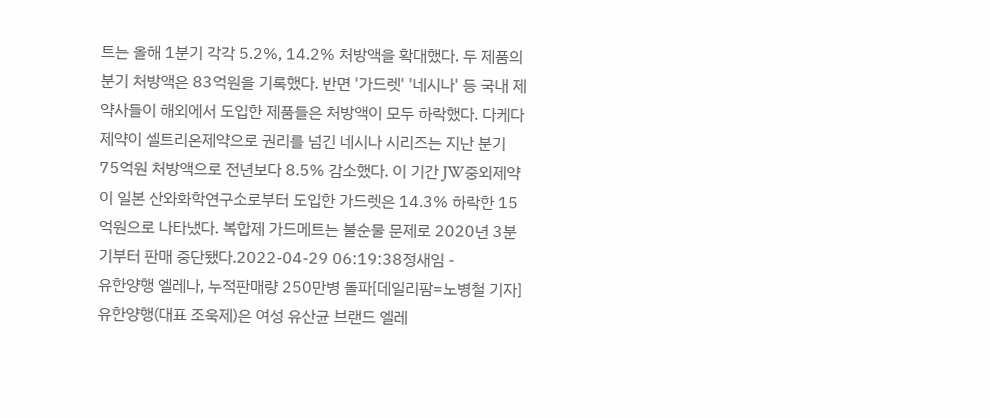트는 올해 1분기 각각 5.2%, 14.2% 처방액을 확대했다. 두 제품의 분기 처방액은 83억원을 기록했다. 반면 '가드렛' '네시나' 등 국내 제약사들이 해외에서 도입한 제품들은 처방액이 모두 하락했다. 다케다제약이 셀트리온제약으로 권리를 넘긴 네시나 시리즈는 지난 분기 75억원 처방액으로 전년보다 8.5% 감소했다. 이 기간 JW중외제약이 일본 산와화학연구소로부터 도입한 가드렛은 14.3% 하락한 15억원으로 나타냈다. 복합제 가드메트는 불순물 문제로 2020년 3분기부터 판매 중단됐다.2022-04-29 06:19:38정새임 -
유한양행 엘레나, 누적판매량 250만병 돌파[데일리팜=노병철 기자] 유한양행(대표 조욱제)은 여성 유산균 브랜드 엘레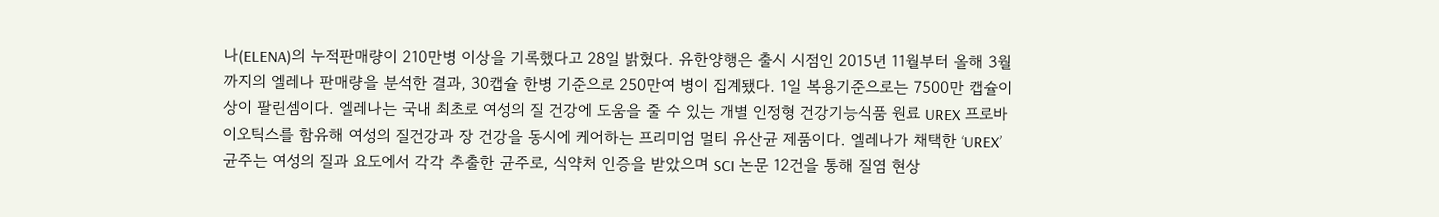나(ELENA)의 누적판매량이 210만병 이상을 기록했다고 28일 밝혔다. 유한양행은 출시 시점인 2015년 11월부터 올해 3월까지의 엘레나 판매량을 분석한 결과, 30캡슐 한병 기준으로 250만여 병이 집계됐다. 1일 복용기준으로는 7500만 캡슐이상이 팔린셈이다. 엘레나는 국내 최초로 여성의 질 건강에 도움을 줄 수 있는 개별 인정형 건강기능식품 원료 UREX 프로바이오틱스를 함유해 여성의 질건강과 장 건강을 동시에 케어하는 프리미엄 멀티 유산균 제품이다. 엘레나가 채택한 ‘UREX’ 균주는 여성의 질과 요도에서 각각 추출한 균주로, 식약처 인증을 받았으며 SCI 논문 12건을 통해 질염 현상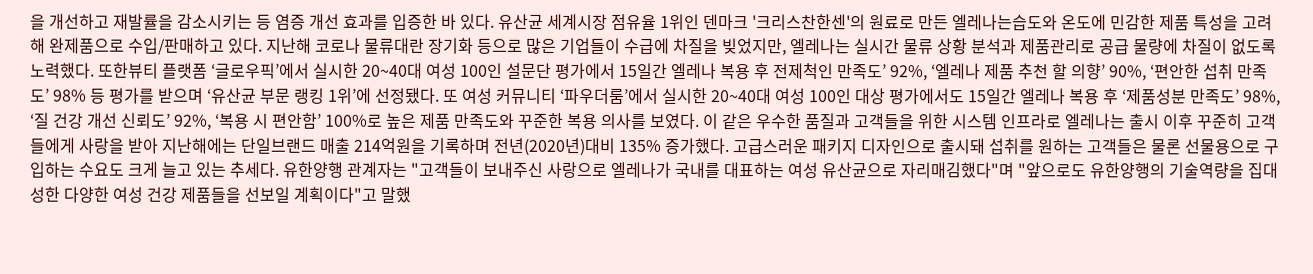을 개선하고 재발률을 감소시키는 등 염증 개선 효과를 입증한 바 있다. 유산균 세계시장 점유율 1위인 덴마크 '크리스찬한센'의 원료로 만든 엘레나는습도와 온도에 민감한 제품 특성을 고려해 완제품으로 수입/판매하고 있다. 지난해 코로나 물류대란 장기화 등으로 많은 기업들이 수급에 차질을 빚었지만, 엘레나는 실시간 물류 상황 분석과 제품관리로 공급 물량에 차질이 없도록 노력했다. 또한뷰티 플랫폼 ‘글로우픽’에서 실시한 20~40대 여성 100인 설문단 평가에서 15일간 엘레나 복용 후 전제척인 만족도’ 92%, ‘엘레나 제품 추천 할 의향’ 90%, ‘편안한 섭취 만족도’ 98% 등 평가를 받으며 ‘유산균 부문 랭킹 1위’에 선정됐다. 또 여성 커뮤니티 ‘파우더룸’에서 실시한 20~40대 여성 100인 대상 평가에서도 15일간 엘레나 복용 후 ‘제품성분 만족도’ 98%, ‘질 건강 개선 신뢰도’ 92%, ‘복용 시 편안함’ 100%로 높은 제품 만족도와 꾸준한 복용 의사를 보였다. 이 같은 우수한 품질과 고객들을 위한 시스템 인프라로 엘레나는 출시 이후 꾸준히 고객들에게 사랑을 받아 지난해에는 단일브랜드 매출 214억원을 기록하며 전년(2020년)대비 135% 증가했다. 고급스러운 패키지 디자인으로 출시돼 섭취를 원하는 고객들은 물론 선물용으로 구입하는 수요도 크게 늘고 있는 추세다. 유한양행 관계자는 "고객들이 보내주신 사랑으로 엘레나가 국내를 대표하는 여성 유산균으로 자리매김했다"며 "앞으로도 유한양행의 기술역량을 집대성한 다양한 여성 건강 제품들을 선보일 계획이다"고 말했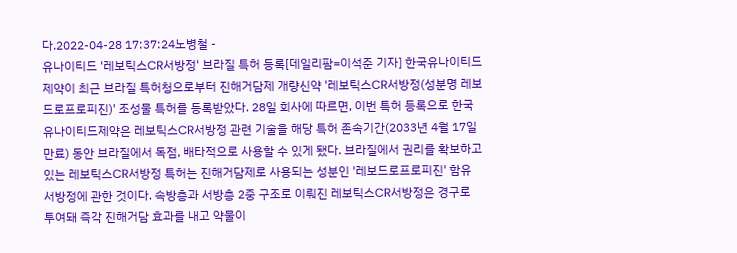다.2022-04-28 17:37:24노병철 -
유나이티드 '레보틱스CR서방정' 브라질 특허 등록[데일리팜=이석준 기자] 한국유나이티드제약이 최근 브라질 특허청으로부터 진해거담제 개량신약 '레보틱스CR서방정(성분명 레보드로프로피진)' 조성물 특허를 등록받았다. 28일 회사에 따르면, 이번 특허 등록으로 한국유나이티드제약은 레보틱스CR서방정 관련 기술을 해당 특허 존속기간(2033년 4월 17일 만료) 동안 브라질에서 독점, 배타적으로 사용할 수 있게 됐다. 브라질에서 권리를 확보하고 있는 레보틱스CR서방정 특허는 진해거담제로 사용되는 성분인 '레보드로프로피진' 함유 서방정에 관한 것이다. 속방층과 서방층 2중 구조로 이뤄진 레보틱스CR서방정은 경구로 투여돼 즉각 진해거담 효과를 내고 약물이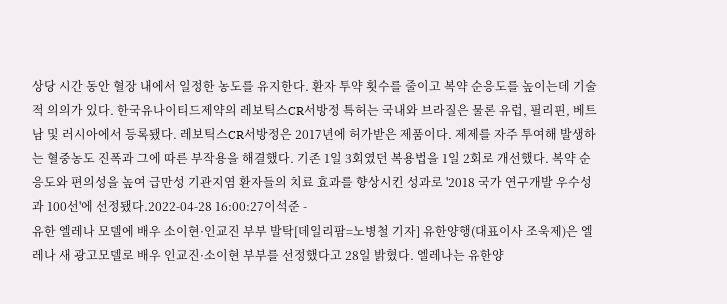상당 시간 동안 혈장 내에서 일정한 농도를 유지한다. 환자 투약 횟수를 줄이고 복약 순응도를 높이는데 기술적 의의가 있다. 한국유나이티드제약의 레보틱스CR서방정 특허는 국내와 브라질은 물론 유럽, 필리핀, 베트남 및 러시아에서 등록됐다. 레보틱스CR서방정은 2017년에 허가받은 제품이다. 제제를 자주 투여해 발생하는 혈중농도 진폭과 그에 따른 부작용을 해결했다. 기존 1일 3회였던 복용법을 1일 2회로 개선했다. 복약 순응도와 편의성을 높여 급만성 기관지염 환자들의 치료 효과를 향상시킨 성과로 '2018 국가 연구개발 우수성과 100선'에 선정됐다.2022-04-28 16:00:27이석준 -
유한 엘레나 모델에 배우 소이현·인교진 부부 발탁[데일리팜=노병철 기자] 유한양행(대표이사 조욱제)은 엘레나 새 광고모델로 배우 인교진·소이현 부부를 선정했다고 28일 밝혔다. 엘레나는 유한양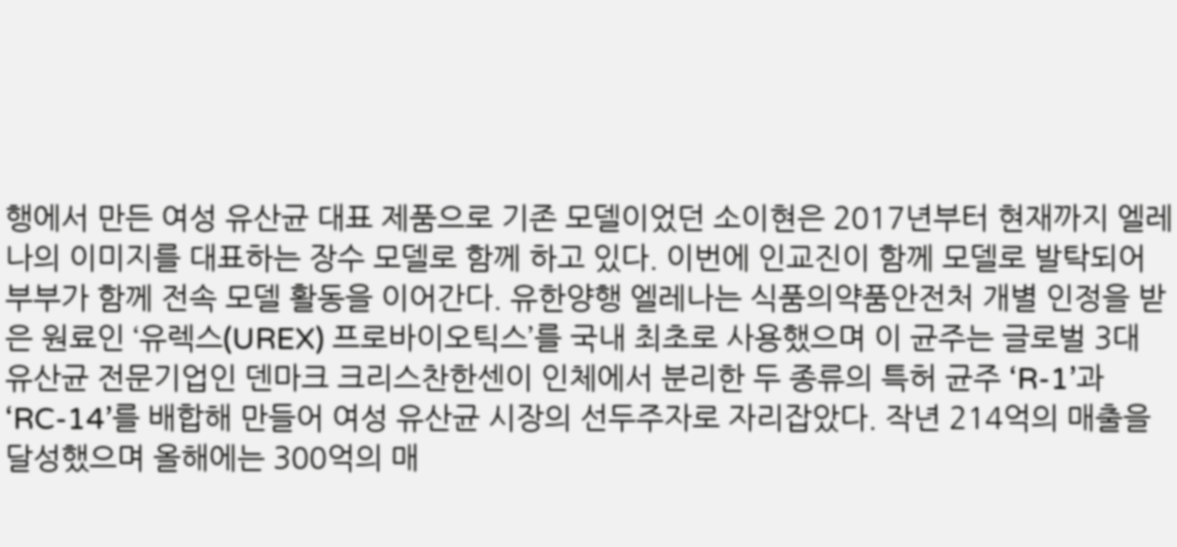행에서 만든 여성 유산균 대표 제품으로 기존 모델이었던 소이현은 2017년부터 현재까지 엘레나의 이미지를 대표하는 장수 모델로 함께 하고 있다. 이번에 인교진이 함께 모델로 발탁되어 부부가 함께 전속 모델 활동을 이어간다. 유한양행 엘레나는 식품의약품안전처 개별 인정을 받은 원료인 ‘유렉스(UREX) 프로바이오틱스’를 국내 최초로 사용했으며 이 균주는 글로벌 3대 유산균 전문기업인 덴마크 크리스찬한센이 인체에서 분리한 두 종류의 특허 균주 ‘R-1’과 ‘RC-14’를 배합해 만들어 여성 유산균 시장의 선두주자로 자리잡았다. 작년 214억의 매출을 달성했으며 올해에는 300억의 매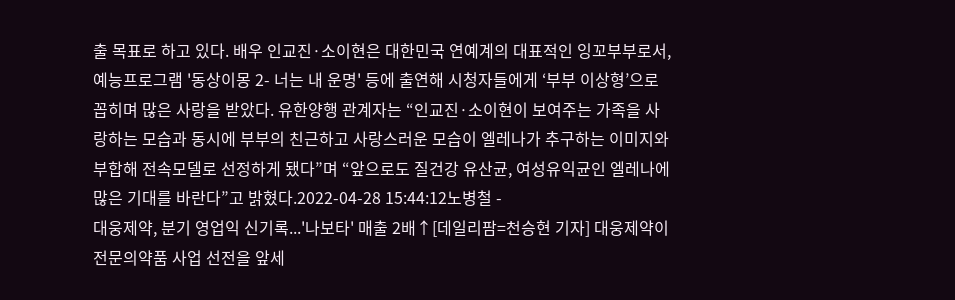출 목표로 하고 있다. 배우 인교진·소이현은 대한민국 연예계의 대표적인 잉꼬부부로서, 예능프로그램 '동상이몽 2- 너는 내 운명' 등에 출연해 시청자들에게 ‘부부 이상형’으로 꼽히며 많은 사랑을 받았다. 유한양행 관계자는 “인교진·소이현이 보여주는 가족을 사랑하는 모습과 동시에 부부의 친근하고 사랑스러운 모습이 엘레나가 추구하는 이미지와 부합해 전속모델로 선정하게 됐다”며 “앞으로도 질건강 유산균, 여성유익균인 엘레나에 많은 기대를 바란다”고 밝혔다.2022-04-28 15:44:12노병철 -
대웅제약, 분기 영업익 신기록...'나보타' 매출 2배↑[데일리팜=천승현 기자] 대웅제약이 전문의약품 사업 선전을 앞세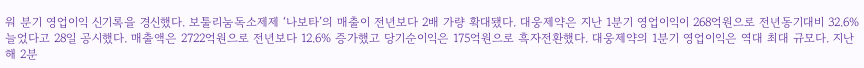워 분기 영업이익 신기록을 경신했다. 보툴리눔독소제제 ‘나보타’의 매출이 전년보다 2배 가량 확대됐다. 대웅제약은 지난 1분기 영업이익이 268억원으로 전년동기대비 32.6% 늘었다고 28일 공시했다. 매출액은 2722억원으로 전년보다 12.6% 증가했고 당기순이익은 175억원으로 흑자전환했다. 대웅제약의 1분기 영업이익은 역대 최대 규모다. 지난해 2분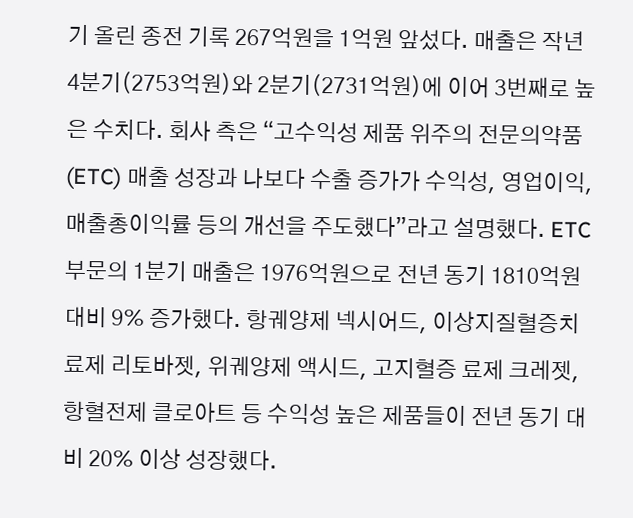기 올린 종전 기록 267억원을 1억원 앞섰다. 매출은 작년 4분기(2753억원)와 2분기(2731억원)에 이어 3번째로 높은 수치다. 회사 측은 “고수익성 제품 위주의 전문의약품(ETC) 매출 성장과 나보다 수출 증가가 수익성, 영업이익, 매출총이익률 등의 개선을 주도했다”라고 설명했다. ETC 부문의 1분기 매출은 1976억원으로 전년 동기 1810억원 대비 9% 증가했다. 항궤양제 넥시어드, 이상지질혈증치료제 리토바젯, 위궤양제 액시드, 고지혈증 료제 크레젯, 항혈전제 클로아트 등 수익성 높은 제품들이 전년 동기 대비 20% 이상 성장했다.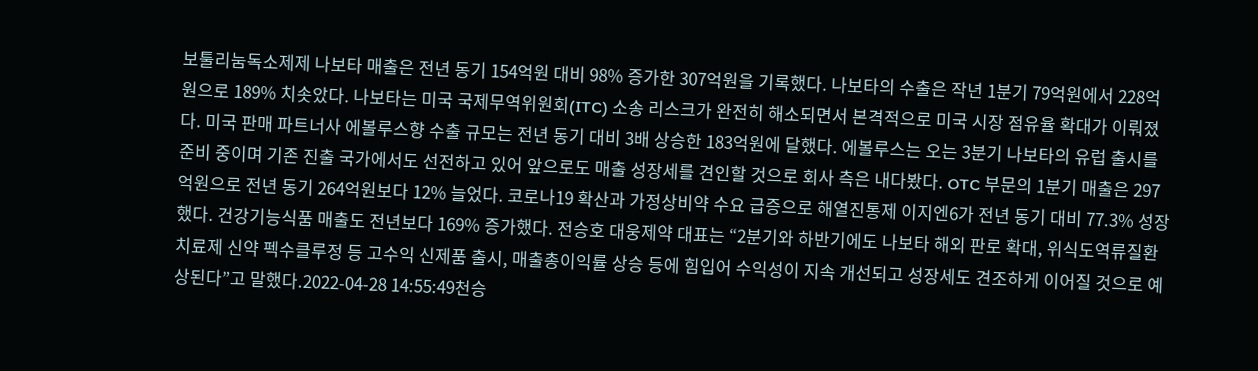보툴리눔독소제제 나보타 매출은 전년 동기 154억원 대비 98% 증가한 307억원을 기록했다. 나보타의 수출은 작년 1분기 79억원에서 228억원으로 189% 치솟았다. 나보타는 미국 국제무역위원회(ITC) 소송 리스크가 완전히 해소되면서 본격적으로 미국 시장 점유율 확대가 이뤄졌다. 미국 판매 파트너사 에볼루스향 수출 규모는 전년 동기 대비 3배 상승한 183억원에 달했다. 에볼루스는 오는 3분기 나보타의 유럽 출시를 준비 중이며 기존 진출 국가에서도 선전하고 있어 앞으로도 매출 성장세를 견인할 것으로 회사 측은 내다봤다. OTC 부문의 1분기 매출은 297억원으로 전년 동기 264억원보다 12% 늘었다. 코로나19 확산과 가정상비약 수요 급증으로 해열진통제 이지엔6가 전년 동기 대비 77.3% 성장했다. 건강기능식품 매출도 전년보다 169% 증가했다. 전승호 대웅제약 대표는 “2분기와 하반기에도 나보타 해외 판로 확대, 위식도역류질환 치료제 신약 펙수클루정 등 고수익 신제품 출시, 매출총이익률 상승 등에 힘입어 수익성이 지속 개선되고 성장세도 견조하게 이어질 것으로 예상된다”고 말했다.2022-04-28 14:55:49천승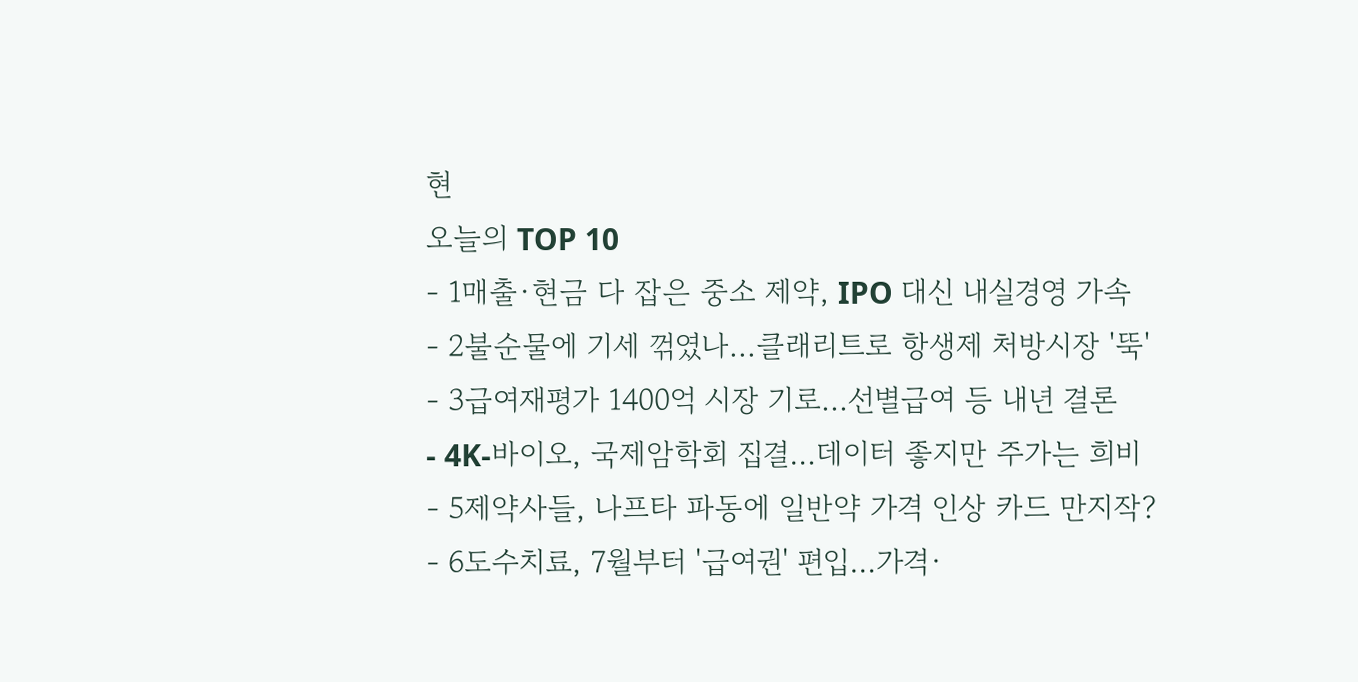현
오늘의 TOP 10
- 1매출·현금 다 잡은 중소 제약, IPO 대신 내실경영 가속
- 2불순물에 기세 꺾였나...클래리트로 항생제 처방시장 '뚝'
- 3급여재평가 1400억 시장 기로...선별급여 등 내년 결론
- 4K-바이오, 국제암학회 집결…데이터 좋지만 주가는 희비
- 5제약사들, 나프타 파동에 일반약 가격 인상 카드 만지작?
- 6도수치료, 7월부터 '급여권' 편입…가격·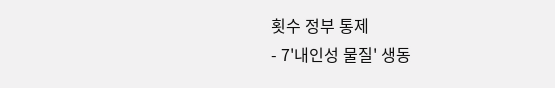횟수 정부 통제
- 7'내인성 물질' 생동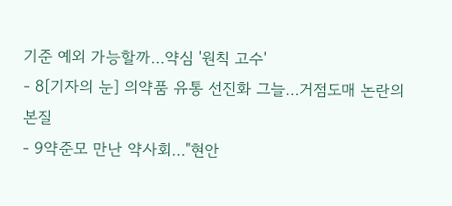기준 예외 가능할까…약심 '원칙 고수'
- 8[기자의 눈] 의약품 유통 선진화 그늘…거점도매 논란의 본질
- 9약준모 만난 약사회…"현안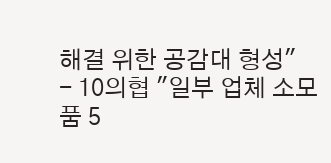해결 위한 공감대 형성"
- 10의협 "일부 업체 소모품 5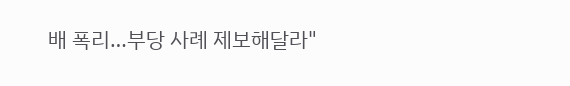배 폭리…부당 사례 제보해달라"